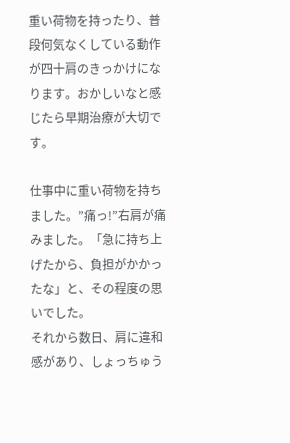重い荷物を持ったり、普段何気なくしている動作が四十肩のきっかけになります。おかしいなと感じたら早期治療が大切です。

仕事中に重い荷物を持ちました。”痛っ!”右肩が痛みました。「急に持ち上げたから、負担がかかったな」と、その程度の思いでした。
それから数日、肩に違和感があり、しょっちゅう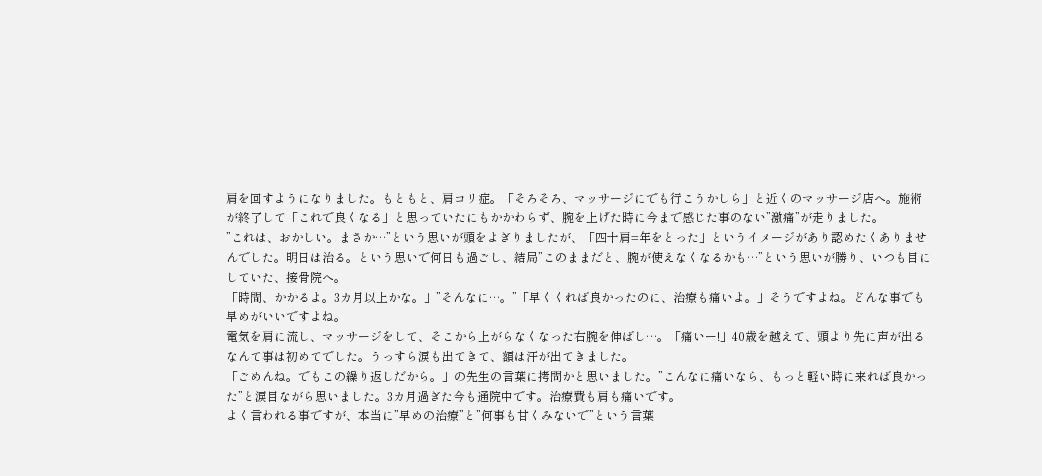肩を回すようになりました。もともと、肩コリ症。「そろそろ、マッサージにでも行こうかしら」と近くのマッサージ店へ。施術が終了して「これで良くなる」と思っていたにもかかわらず、腕を上げた時に今まで感じた事のない”激痛”が走りました。
”これは、おかしい。まさか…”という思いが頭をよぎりましたが、「四十肩=年をとった」というイメージがあり認めたくありませんでした。明日は治る。という思いで何日も過ごし、結局”このままだと、腕が使えなくなるかも…”という思いが勝り、いつも目にしていた、接骨院へ。
「時間、かかるよ。3カ月以上かな。」”そんなに…。”「早くくれば良かったのに、治療も痛いよ。」そうですよね。どんな事でも早めがいいですよね。
電気を肩に流し、マッサージをして、そこから上がらなくなった右腕を伸ばし…。「痛いー!」40歳を越えて、頭より先に声が出るなんて事は初めてでした。うっすら涙も出てきて、額は汗が出てきました。
「ごめんね。でもこの繰り返しだから。」の先生の言葉に拷問かと思いました。”こんなに痛いなら、もっと軽い時に来れば良かった”と涙目ながら思いました。3カ月過ぎた今も通院中です。治療費も肩も痛いです。
よく言われる事ですが、本当に”早めの治療”と”何事も甘くみないで”という言葉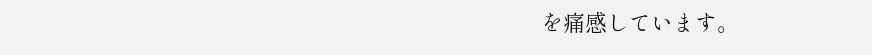を痛感しています。